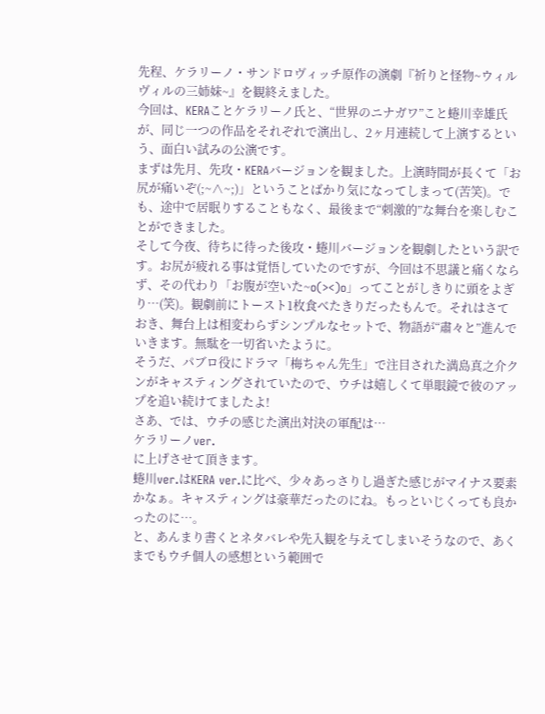先程、ケラリーノ・サンドロヴィッチ原作の演劇『祈りと怪物~ウィルヴィルの三姉妹~』を観終えました。
今回は、KERAことケラリーノ氏と、“世界のニナガワ”こと蜷川幸雄氏が、同じ一つの作品をそれぞれで演出し、2ヶ月連続して上演するという、面白い試みの公演です。
まずは先月、先攻・KERAバージョンを観ました。上演時間が長くて「お尻が痛いぞ(;~∧~;)」ということばかり気になってしまって(苦笑)。でも、途中で居眠りすることもなく、最後まで“刺激的”な舞台を楽しむことができました。
そして今夜、待ちに待った後攻・蜷川バージョンを観劇したという訳です。お尻が疲れる事は覚悟していたのですが、今回は不思議と痛くならず、その代わり「お腹が空いた~o(><)o」ってことがしきりに頭をよぎり…(笑)。観劇前にトースト1枚食べたきりだったもんで。それはさておき、舞台上は相変わらずシンプルなセットで、物語が“肅々と”進んでいきます。無駄を一切省いたように。
そうだ、パブロ役にドラマ「梅ちゃん先生」で注目された満島真之介クンがキャスティングされていたので、ウチは嬉しくて単眼鏡で彼のアップを追い続けてましたよ!
さあ、では、ウチの感じた演出対決の軍配は…
ケラリーノver.
に上げさせて頂きます。
蜷川ver.はKERA ver.に比べ、少々あっさりし過ぎた感じがマイナス要素かなぁ。キャスティングは豪華だったのにね。もっといじくっても良かったのに…。
と、あんまり書くとネタバレや先入観を与えてしまいそうなので、あくまでもウチ個人の感想という範囲で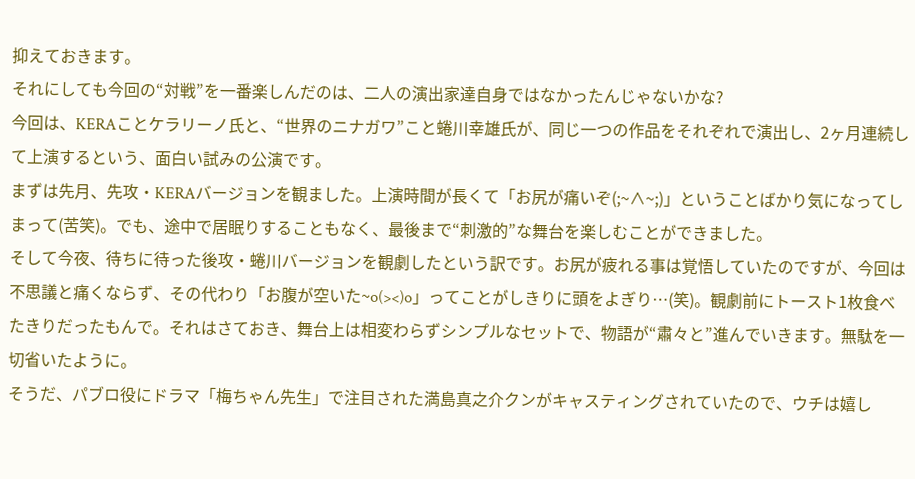抑えておきます。
それにしても今回の“対戦”を一番楽しんだのは、二人の演出家達自身ではなかったんじゃないかな?
今回は、KERAことケラリーノ氏と、“世界のニナガワ”こと蜷川幸雄氏が、同じ一つの作品をそれぞれで演出し、2ヶ月連続して上演するという、面白い試みの公演です。
まずは先月、先攻・KERAバージョンを観ました。上演時間が長くて「お尻が痛いぞ(;~∧~;)」ということばかり気になってしまって(苦笑)。でも、途中で居眠りすることもなく、最後まで“刺激的”な舞台を楽しむことができました。
そして今夜、待ちに待った後攻・蜷川バージョンを観劇したという訳です。お尻が疲れる事は覚悟していたのですが、今回は不思議と痛くならず、その代わり「お腹が空いた~o(><)o」ってことがしきりに頭をよぎり…(笑)。観劇前にトースト1枚食べたきりだったもんで。それはさておき、舞台上は相変わらずシンプルなセットで、物語が“肅々と”進んでいきます。無駄を一切省いたように。
そうだ、パブロ役にドラマ「梅ちゃん先生」で注目された満島真之介クンがキャスティングされていたので、ウチは嬉し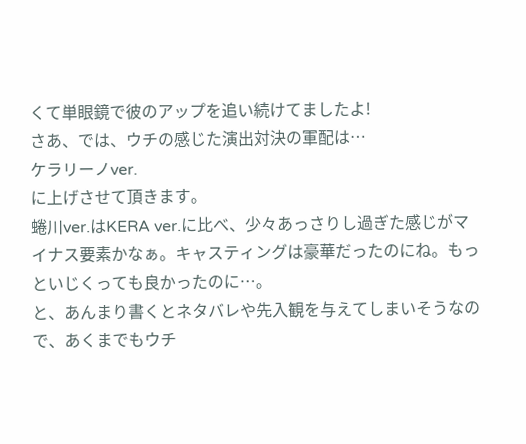くて単眼鏡で彼のアップを追い続けてましたよ!
さあ、では、ウチの感じた演出対決の軍配は…
ケラリーノver.
に上げさせて頂きます。
蜷川ver.はKERA ver.に比べ、少々あっさりし過ぎた感じがマイナス要素かなぁ。キャスティングは豪華だったのにね。もっといじくっても良かったのに…。
と、あんまり書くとネタバレや先入観を与えてしまいそうなので、あくまでもウチ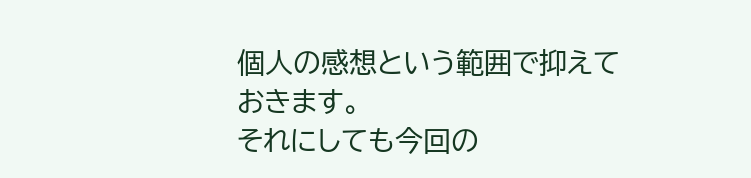個人の感想という範囲で抑えておきます。
それにしても今回の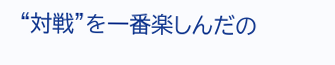“対戦”を一番楽しんだの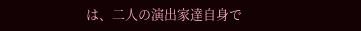は、二人の演出家達自身で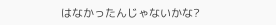はなかったんじゃないかな?